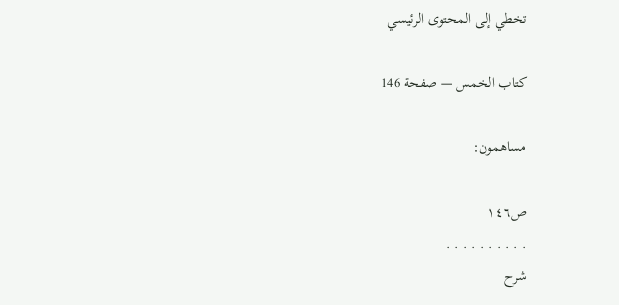تخطي إلى المحتوى الرئيسي

كتاب الخمس — صفحة 146

مساهمون:

ص١٤٦
. . . . . . . . . .
شرح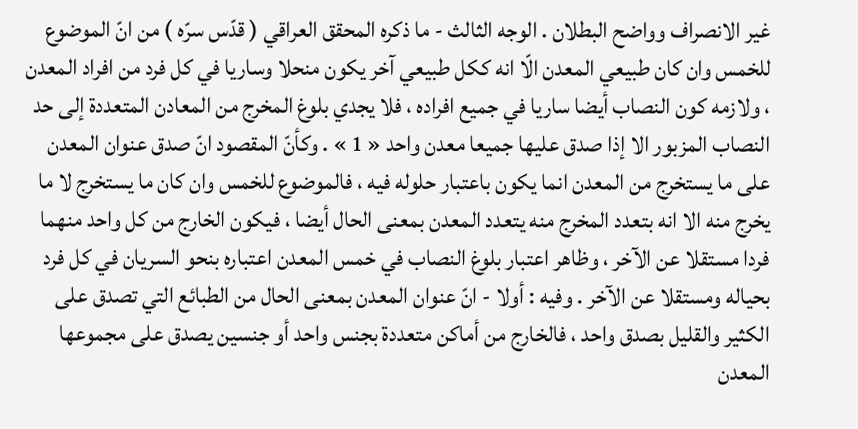غير الانصراف وواضح البطلان . الوجه الثالث - ما ذكره المحقق العراقي ( قدّس سرّه ) من انّ الموضوع للخمس وان كان طبيعي المعدن الّا انه ككل طبيعي آخر يكون منحلا وساريا في كل فرد من افراد المعدن ، ولازمه كون النصاب أيضا ساريا في جميع افراده ، فلا يجدي بلوغ المخرج من المعادن المتعددة إلى حد النصاب المزبور الا إذا صدق عليها جميعا معدن واحد « 1 » . وكأنّ المقصود انّ صدق عنوان المعدن على ما يستخرج من المعدن انما يكون باعتبار حلوله فيه ، فالموضوع للخمس وان كان ما يستخرج لا ما يخرج منه الا انه بتعدد المخرج منه يتعدد المعدن بمعنى الحال أيضا ، فيكون الخارج من كل واحد منهما فردا مستقلا عن الآخر ، وظاهر اعتبار بلوغ النصاب في خمس المعدن اعتباره بنحو السريان في كل فرد بحياله ومستقلا عن الآخر . وفيه : أولا - انّ عنوان المعدن بمعنى الحال من الطبائع التي تصدق على الكثير والقليل بصدق واحد ، فالخارج من أماكن متعددة بجنس واحد أو جنسين يصدق على مجموعها المعدن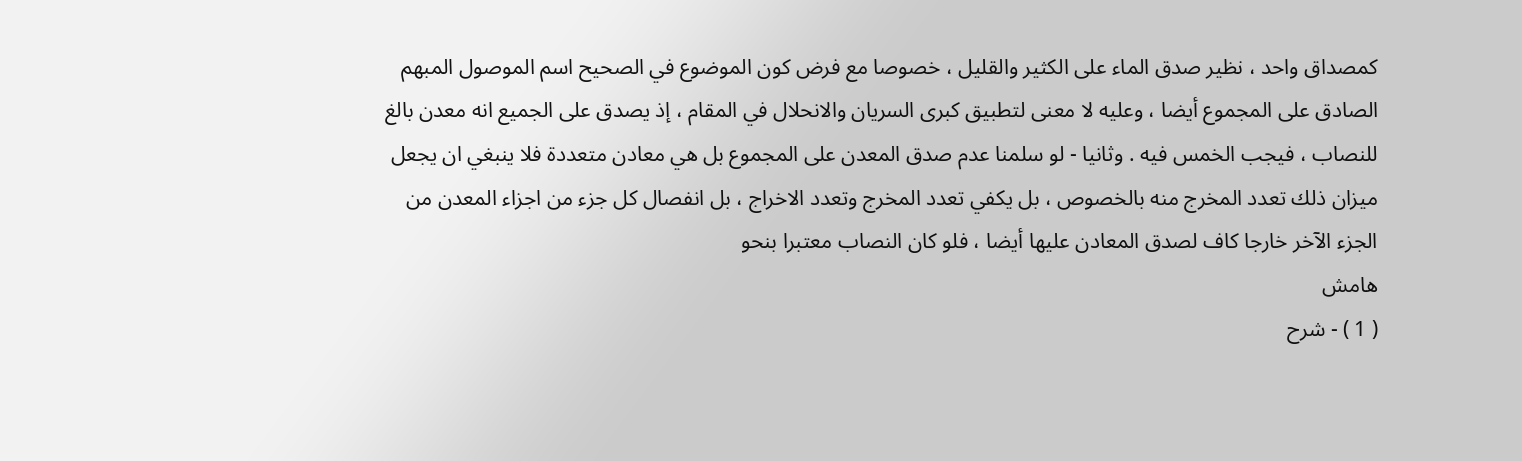كمصداق واحد ، نظير صدق الماء على الكثير والقليل ، خصوصا مع فرض كون الموضوع في الصحيح اسم الموصول المبهم الصادق على المجموع أيضا ، وعليه لا معنى لتطبيق كبرى السريان والانحلال في المقام ، إذ يصدق على الجميع انه معدن بالغ للنصاب ، فيجب الخمس فيه . وثانيا - لو سلمنا عدم صدق المعدن على المجموع بل هي معادن متعددة فلا ينبغي ان يجعل ميزان ذلك تعدد المخرج منه بالخصوص ، بل يكفي تعدد المخرج وتعدد الاخراج ، بل انفصال كل جزء من اجزاء المعدن من الجزء الآخر خارجا كاف لصدق المعادن عليها أيضا ، فلو كان النصاب معتبرا بنحو
هامش
( 1 ) - شرح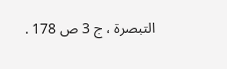التبصرة ، ج 3 ص 178 .